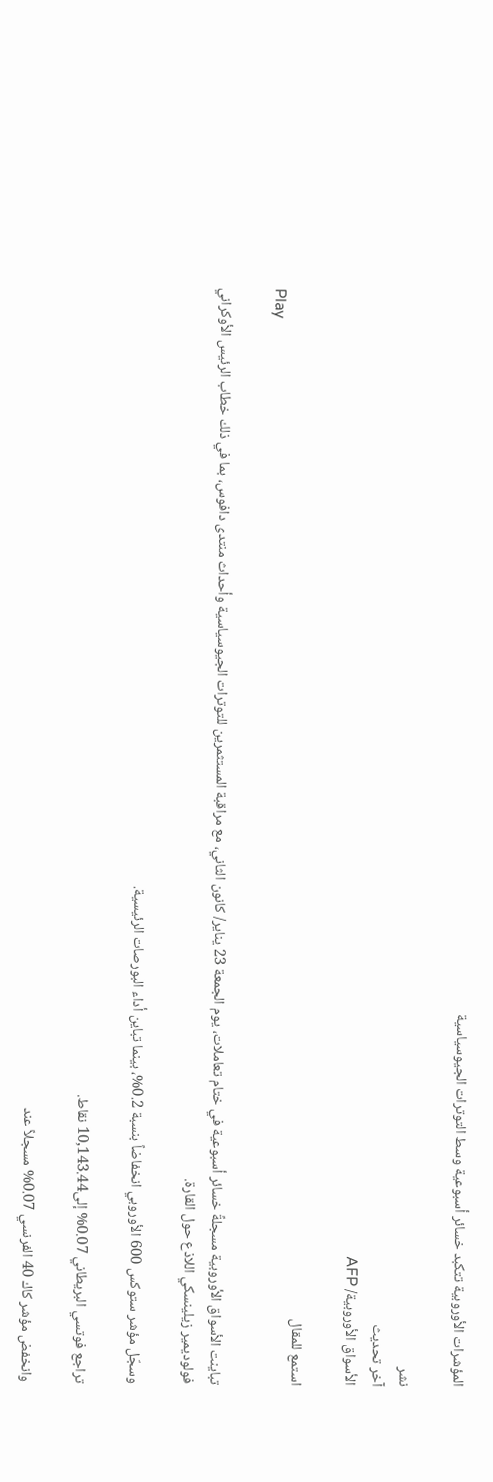المؤشرات الأوروبية تتكبد خسائر أسبوعية وسط التوترات الجيوسياسية

نشر
آخر تحديث
الأسواق الأوروبية/ AFP

استمع للمقال
Play

تباينت الأسواق الأوروبية مسجلةً خسائر أسبوعية في ختام تعاملات، يوم الجمعة 23 يناير/ كانون الثاني، مع مراقبة المستثمرين للتوترات الجيوسياسية وأحداث منتدى دافوس، بما في ذلك خطاب الرئيس الأوكراني فولوديمير زيلينسكي اللاذع حول القارة.

وسجّل مؤشر ستوكس 600 الأوروبي انخفاضاً بنسبة 0.2%، بينما تباين أداء البورصات الرئيسية.

تراجع فوتسي البريطاني 0.07% إلى10,143.44 نقاط.

وانخفض مؤشر كاك 40 الفرنسي 0.07% مسجلاً عند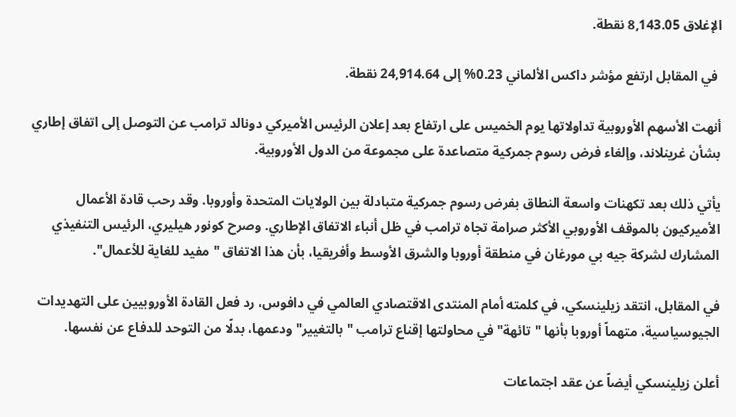الإغلاق 8,143.05 نقطة.

 في المقابل ارتفع مؤشر داكس الألماني 0.23% إلى 24,914.64 نقطة.

أنهت الأسهم الأوروبية تداولاتها يوم الخميس على ارتفاع بعد إعلان الرئيس الأميركي دونالد ترامب عن التوصل إلى اتفاق إطاري بشأن غرينلاند، وإلغاء فرض رسوم جمركية متصاعدة على مجموعة من الدول الأوروبية.

يأتي ذلك بعد تكهنات واسعة النطاق بفرض رسوم جمركية متبادلة بين الولايات المتحدة وأوروبا. وقد رحب قادة الأعمال الأميركيون بالموقف الأوروبي الأكثر صرامة تجاه ترامب في ظل أنباء الاتفاق الإطاري. وصرح كونور هيليري، الرئيس التنفيذي المشارك لشركة جيه بي مورغان في منطقة أوروبا والشرق الأوسط وأفريقيا، بأن هذا الاتفاق "مفيد للغاية للأعمال".

في المقابل، انتقد زيلينسكي، في كلمته أمام المنتدى الاقتصادي العالمي في دافوس، رد فعل القادة الأوروبيين على التهديدات الجيوسياسية، متهماً أوروبا بأنها "تائهة" في محاولتها إقناع ترامب "بالتغيير" ودعمها، بدلًا من التوحد للدفاع عن نفسها.

أعلن زيلينسكي أيضاً عن عقد اجتماعات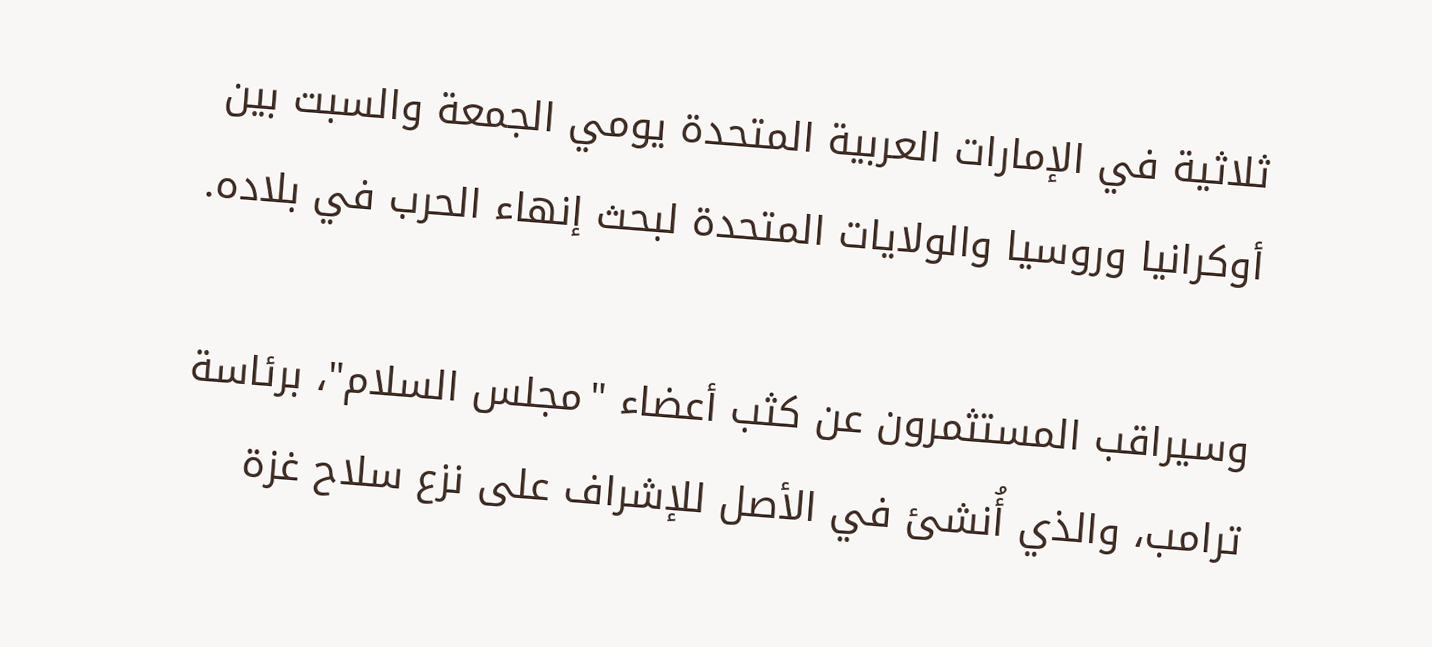ثلاثية في الإمارات العربية المتحدة يومي الجمعة والسبت بين أوكرانيا وروسيا والولايات المتحدة لبحث إنهاء الحرب في بلاده.

وسيراقب المستثمرون عن كثب أعضاء "مجلس السلام"، برئاسة ترامب، والذي أُنشئ في الأصل للإشراف على نزع سلاح غزة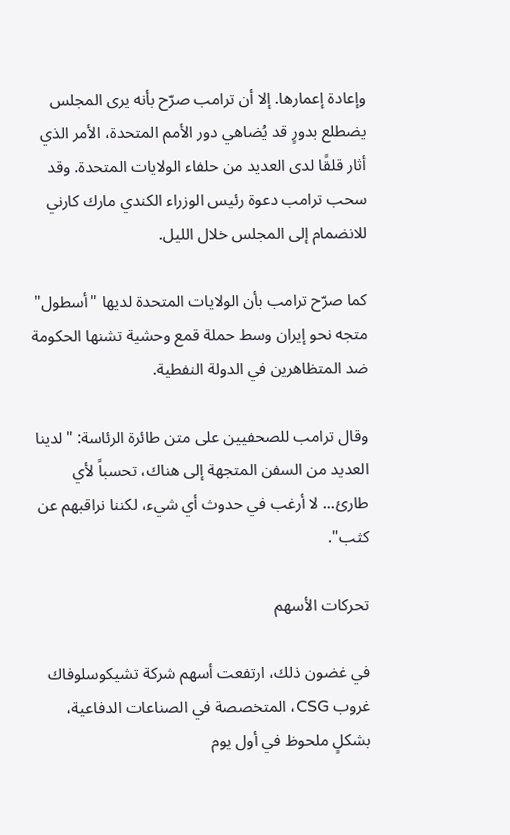وإعادة إعمارها. إلا أن ترامب صرّح بأنه يرى المجلس يضطلع بدورٍ قد يُضاهي دور الأمم المتحدة، الأمر الذي أثار قلقًا لدى العديد من حلفاء الولايات المتحدة. وقد سحب ترامب دعوة رئيس الوزراء الكندي مارك كارني للانضمام إلى المجلس خلال الليل.

كما صرّح ترامب بأن الولايات المتحدة لديها "أسطول" متجه نحو إيران وسط حملة قمع وحشية تشنها الحكومة ضد المتظاهرين في الدولة النفطية.

وقال ترامب للصحفيين على متن طائرة الرئاسة: "لدينا العديد من السفن المتجهة إلى هناك، تحسباً لأي طارئ... لا أرغب في حدوث أي شيء، لكننا نراقبهم عن كثب".

تحركات الأسهم

في غضون ذلك، ارتفعت أسهم شركة تشيكوسلوفاك غروب CSG، المتخصصة في الصناعات الدفاعية، بشكلٍ ملحوظ في أول يوم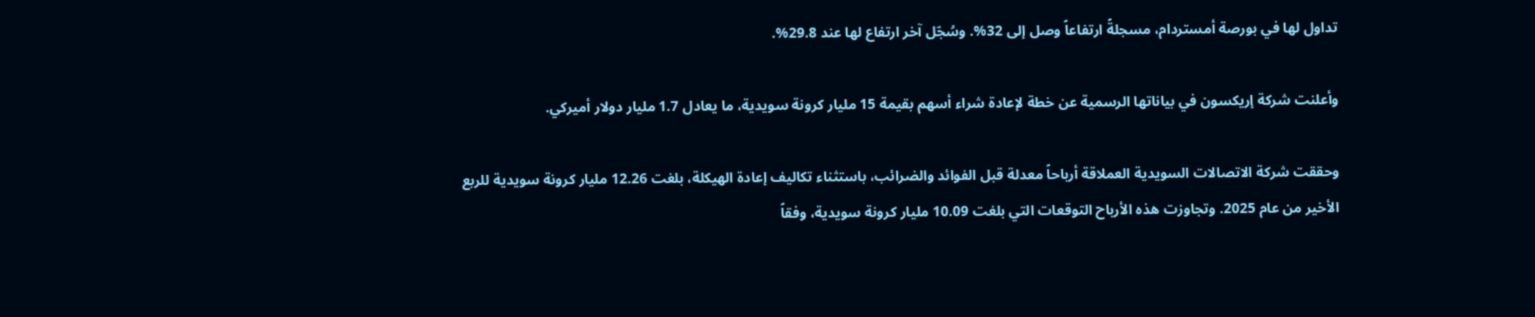تداول لها في بورصة أمستردام، مسجلةً ارتفاعاً وصل إلى 32%. وسُجّل آخر ارتفاع لها عند 29.8%.

وأعلنت شركة إريكسون في بياناتها الرسمية عن خطة لإعادة شراء أسهم بقيمة 15 مليار كرونة سويدية، ما يعادل 1.7 مليار دولار أميركي.

وحققت شركة الاتصالات السويدية العملاقة أرباحاً معدلة قبل الفوائد والضرائب، باستثناء تكاليف إعادة الهيكلة، بلغت 12.26 مليار كرونة سويدية للربع الأخير من عام 2025. وتجاوزت هذه الأرباح التوقعات التي بلغت 10.09 مليار كرونة سويدية، وفقاً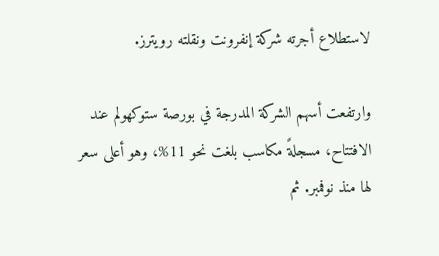لاستطلاع أجرته شركة إنفرونت ونقلته رويترز.

وارتفعت أسهم الشركة المدرجة في بورصة ستوكهولم عند الافتتاح، مسجلةً مكاسب بلغت نحو 11%، وهو أعلى سعر لها منذ نوفمبر. ثم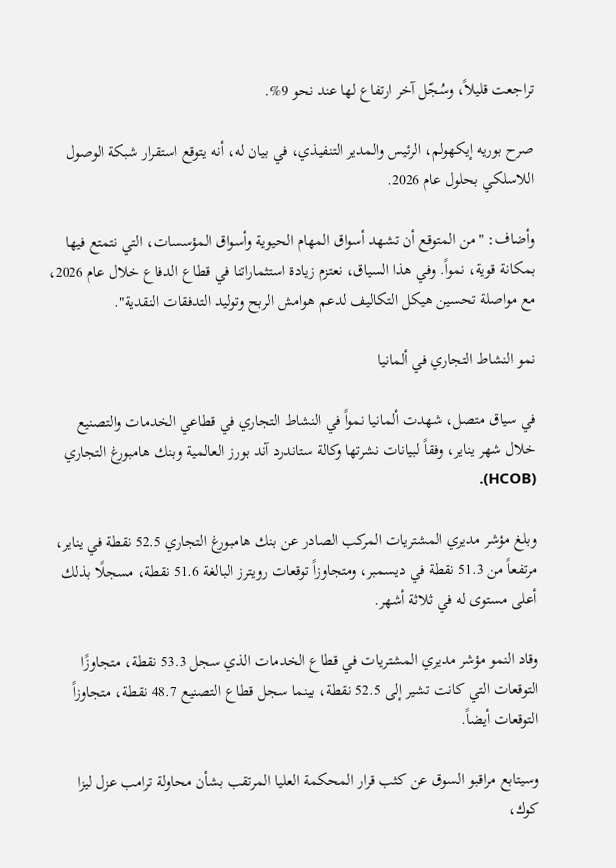تراجعت قليلاً، وسُجّل آخر ارتفاع لها عند نحو 9%.

صرح بوريه إيكهولم، الرئيس والمدير التنفيذي، في بيان له، أنه يتوقع استقرار شبكة الوصول اللاسلكي بحلول عام 2026.

وأضاف: "من المتوقع أن تشهد أسواق المهام الحيوية وأسواق المؤسسات، التي نتمتع فيها بمكانة قوية، نمواً. وفي هذا السياق، نعتزم زيادة استثماراتنا في قطاع الدفاع خلال عام 2026، مع مواصلة تحسين هيكل التكاليف لدعم هوامش الربح وتوليد التدفقات النقدية".

نمو النشاط التجاري في ألمانيا

في سياق متصل، شهدت ألمانيا نمواً في النشاط التجاري في قطاعي الخدمات والتصنيع خلال شهر يناير، وفقاً لبيانات نشرتها وكالة ستاندرد آند بورز العالمية وبنك هامبورغ التجاري (HCOB).

وبلغ مؤشر مديري المشتريات المركب الصادر عن بنك هامبورغ التجاري 52.5 نقطة في يناير، مرتفعاً من 51.3 نقطة في ديسمبر، ومتجاوزاً توقعات رويترز البالغة 51.6 نقطة، مسجلًا بذلك أعلى مستوى له في ثلاثة أشهر.

وقاد النمو مؤشر مديري المشتريات في قطاع الخدمات الذي سجل 53.3 نقطة، متجاوزًا التوقعات التي كانت تشير إلى 52.5 نقطة، بينما سجل قطاع التصنيع 48.7 نقطة، متجاوزاً التوقعات أيضاً.

وسيتابع مراقبو السوق عن كثب قرار المحكمة العليا المرتقب بشأن محاولة ترامب عزل ليزا كوك،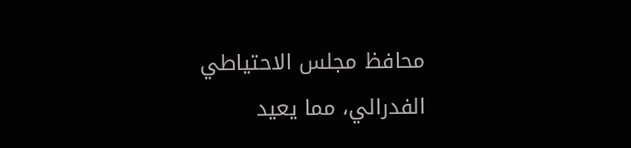محافظ مجلس الاحتياطي الفدرالي، مما يعيد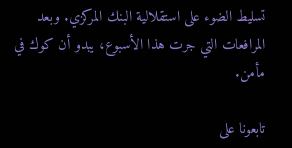تسليط الضوء على استقلالية البنك المركزي. وبعد المرافعات التي جرت هذا الأسبوع، يبدو أن كوك في مأمن.

تابعونا على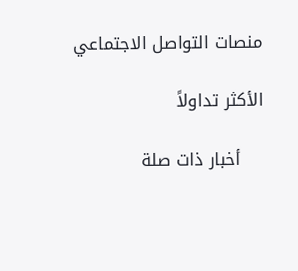منصات التواصل الاجتماعي

الأكثر تداولاً

    أخبار ذات صلة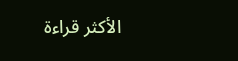الأكثر قراءة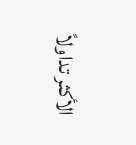الأكثر تداولاً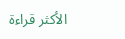الأكثر قراءة